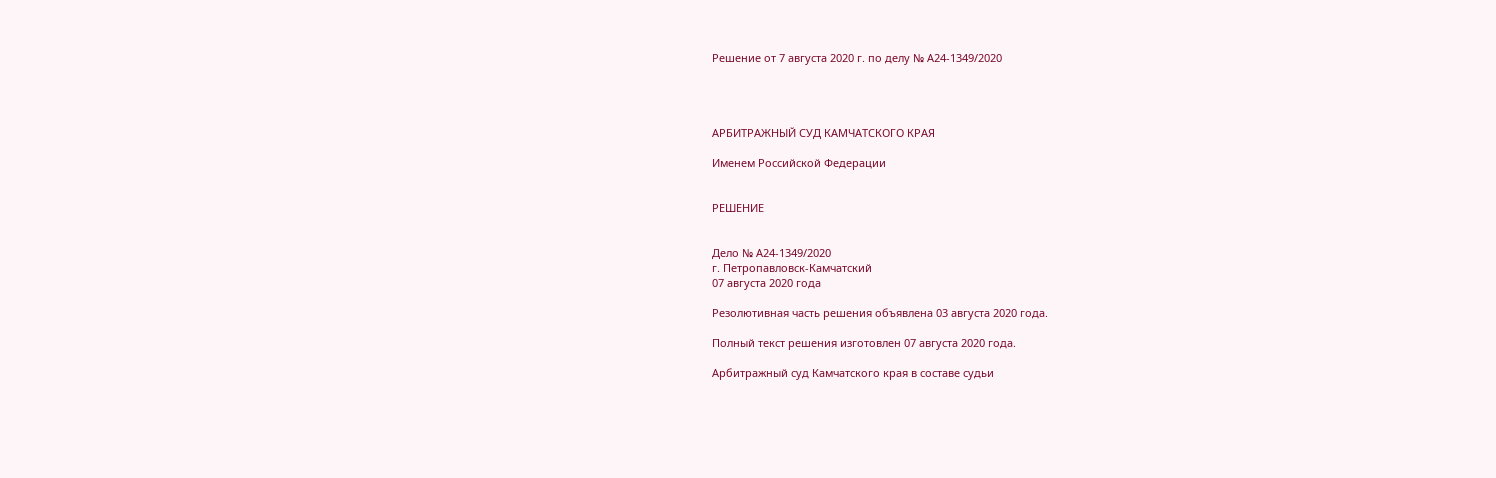Решение от 7 августа 2020 г. по делу № А24-1349/2020




АРБИТРАЖНЫЙ СУД КАМЧАТСКОГО КРАЯ

Именем Российской Федерации


РЕШЕНИЕ


Дело № А24-1349/2020
г. Петропавловск-Камчатский
07 августа 2020 года

Резолютивная часть решения объявлена 03 августа 2020 года.

Полный текст решения изготовлен 07 августа 2020 года.

Арбитражный суд Камчатского края в составе судьи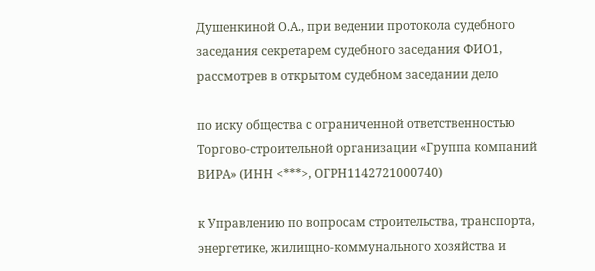Душенкиной О.А., при ведении протокола судебного заседания секретарем судебного заседания ФИО1, рассмотрев в открытом судебном заседании дело

по иску общества с ограниченной ответственностью Торгово-строительной организации «Группа компаний ВИРА» (ИНН <***>, ОГРН1142721000740)

к Управлению по вопросам строительства, транспорта, энергетике, жилищно-коммунального хозяйства и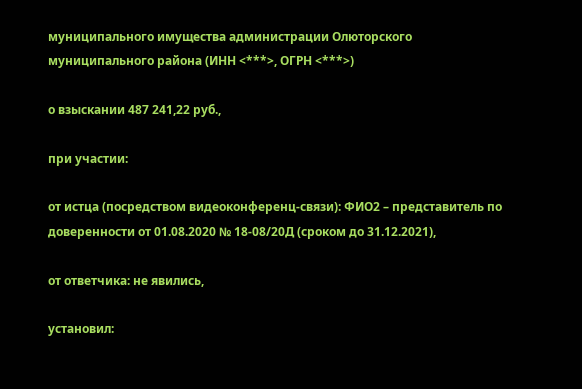муниципального имущества администрации Олюторского муниципального района (ИНН <***>, ОГРН <***>)

о взыскании 487 241,22 руб.,

при участии:

от истца (посредством видеоконференц-связи): ФИО2 – представитель по доверенности от 01.08.2020 № 18-08/20Д (сроком до 31.12.2021),

от ответчика: не явились,

установил: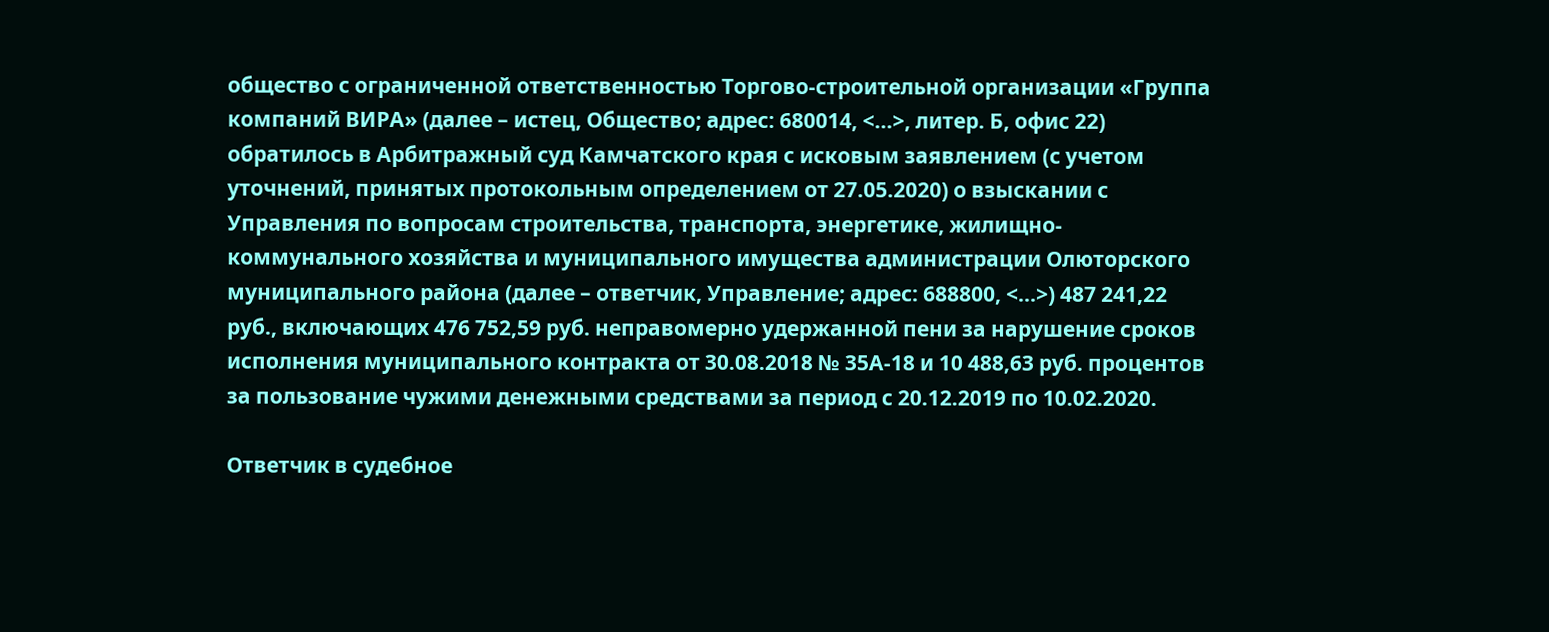общество с ограниченной ответственностью Торгово-строительной организации «Группа компаний ВИРА» (далее – истец, Общество; адрес: 680014, <...>, литер. Б, офис 22) обратилось в Арбитражный суд Камчатского края с исковым заявлением (с учетом уточнений, принятых протокольным определением от 27.05.2020) о взыскании с Управления по вопросам строительства, транспорта, энергетике, жилищно-коммунального хозяйства и муниципального имущества администрации Олюторского муниципального района (далее – ответчик, Управление; адрес: 688800, <...>) 487 241,22 руб., включающих 476 752,59 руб. неправомерно удержанной пени за нарушение сроков исполнения муниципального контракта от 30.08.2018 № 35А-18 и 10 488,63 руб. процентов за пользование чужими денежными средствами за период с 20.12.2019 по 10.02.2020.

Ответчик в судебное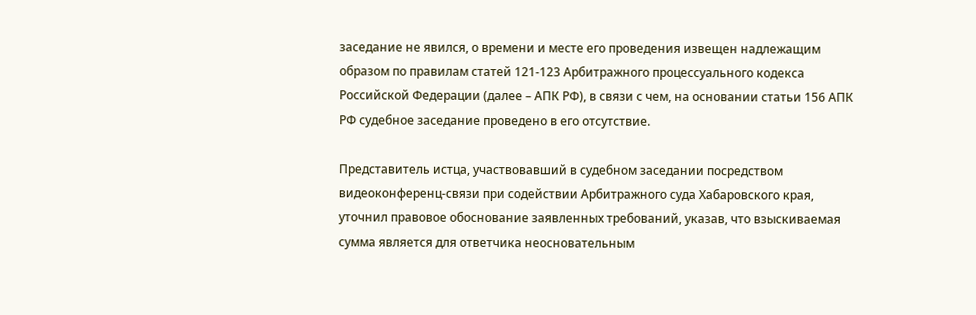заседание не явился, о времени и месте его проведения извещен надлежащим образом по правилам статей 121-123 Арбитражного процессуального кодекса Российской Федерации (далее – АПК РФ), в связи с чем, на основании статьи 156 АПК РФ судебное заседание проведено в его отсутствие.

Представитель истца, участвовавший в судебном заседании посредством видеоконференц-связи при содействии Арбитражного суда Хабаровского края, уточнил правовое обоснование заявленных требований, указав, что взыскиваемая сумма является для ответчика неосновательным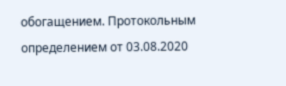обогащением. Протокольным определением от 03.08.2020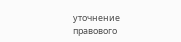уточнение правового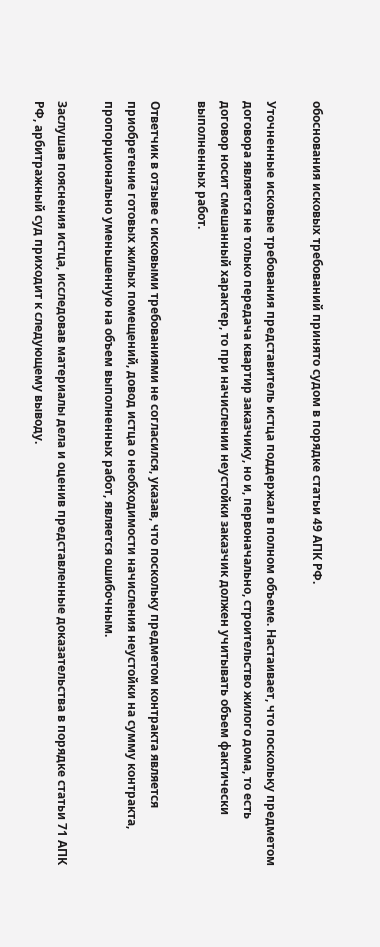обоснования исковых требований принято судом в порядке статьи 49 АПК РФ.

Уточненные исковые требования представитель истца поддержал в полном объеме. Настаивает, что поскольку предметом договора является не только передача квартир заказчику, но и, первоначально, строительство жилого дома, то есть договор носит смешанный характер, то при начислении неустойки заказчик должен учитывать объем фактически выполненных работ.

Ответчик в отзыве с исковыми требованиями не согласился, указав, что поскольку предметом контракта является приобретение готовых жилых помещений, довод истца о необходимости начисления неустойки на сумму контракта, пропорционально уменьшенную на объем выполненных работ, является ошибочным.

Заслушав пояснения истца, исследовав материалы дела и оценив представленные доказательства в порядке статьи 71 АПК РФ, арбитражный суд приходит к следующему выводу.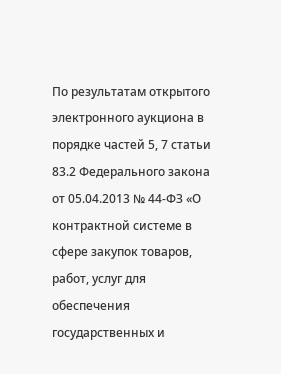По результатам открытого электронного аукциона в порядке частей 5, 7 статьи 83.2 Федерального закона от 05.04.2013 № 44-ФЗ «О контрактной системе в сфере закупок товаров, работ, услуг для обеспечения государственных и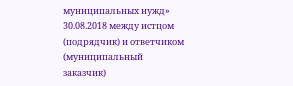муниципальных нужд» 30.08.2018 между истцом (подрядчик) и ответчиком (муниципальный заказчик)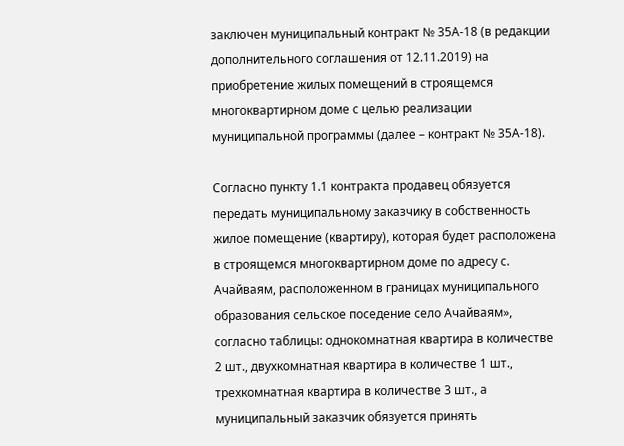заключен муниципальный контракт № 35А-18 (в редакции дополнительного соглашения от 12.11.2019) на приобретение жилых помещений в строящемся многоквартирном доме с целью реализации муниципальной программы (далее – контракт № 35А-18).

Согласно пункту 1.1 контракта продавец обязуется передать муниципальному заказчику в собственность жилое помещение (квартиру), которая будет расположена в строящемся многоквартирном доме по адресу с. Ачайваям, расположенном в границах муниципального образования сельское поседение село Ачайваям», согласно таблицы: однокомнатная квартира в количестве 2 шт., двухкомнатная квартира в количестве 1 шт., трехкомнатная квартира в количестве 3 шт., а муниципальный заказчик обязуется принять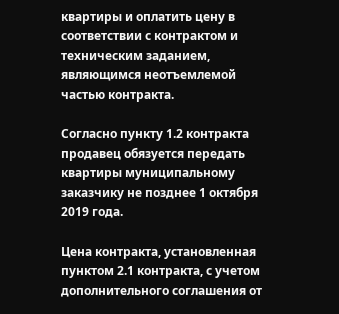квартиры и оплатить цену в соответствии с контрактом и техническим заданием, являющимся неотъемлемой частью контракта.

Согласно пункту 1.2 контракта продавец обязуется передать квартиры муниципальному заказчику не позднее 1 октября 2019 года.

Цена контракта, установленная пунктом 2.1 контракта, с учетом дополнительного соглашения от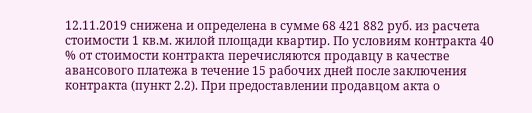12.11.2019 снижена и определена в сумме 68 421 882 руб. из расчета стоимости 1 кв.м. жилой площади квартир. По условиям контракта 40 % от стоимости контракта перечисляются продавцу в качестве авансового платежа в течение 15 рабочих дней после заключения контракта (пункт 2.2). При предоставлении продавцом акта о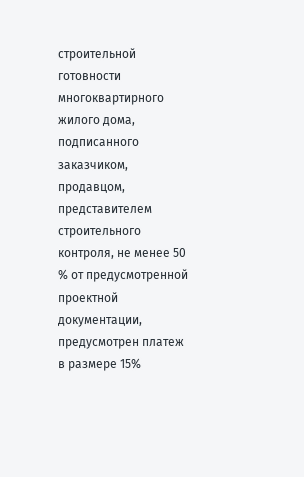строительной готовности многоквартирного жилого дома, подписанного заказчиком, продавцом, представителем строительного контроля, не менее 50 % от предусмотренной проектной документации, предусмотрен платеж в размере 15%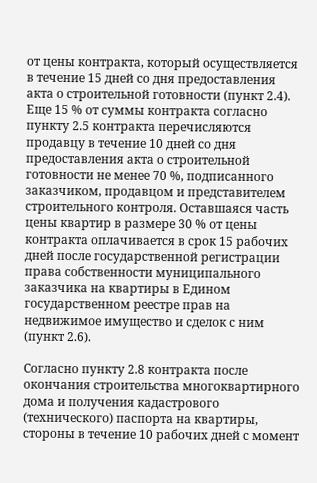от цены контракта, который осуществляется в течение 15 дней со дня предоставления акта о строительной готовности (пункт 2.4). Еще 15 % от суммы контракта согласно пункту 2.5 контракта перечисляются продавцу в течение 10 дней со дня предоставления акта о строительной готовности не менее 70 %, подписанного заказчиком, продавцом и представителем строительного контроля. Оставшаяся часть цены квартир в размере 30 % от цены контракта оплачивается в срок 15 рабочих дней после государственной регистрации права собственности муниципального заказчика на квартиры в Едином государственном реестре прав на недвижимое имущество и сделок с ним (пункт 2.6).

Согласно пункту 2.8 контракта после окончания строительства многоквартирного дома и получения кадастрового (технического) паспорта на квартиры, стороны в течение 10 рабочих дней с момент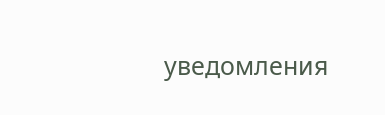уведомления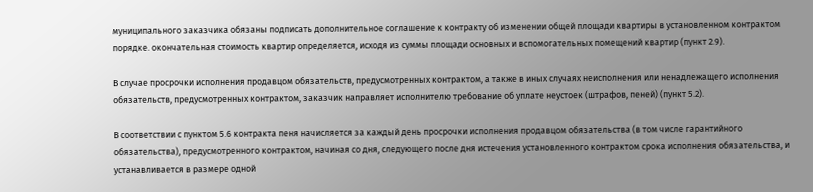муниципального заказчика обязаны подписать дополнительное соглашение к контракту об изменении общей площади квартиры в установленном контрактом порядке. окончательная стоимость квартир определяется, исходя из суммы площади основных и вспомогательных помещений квартир (пункт 2.9).

В случае просрочки исполнения продавцом обязательств, предусмотренных контрактом, а также в иных случаях неисполнения или ненадлежащего исполнения обязательств, предусмотренных контрактом, заказчик направляет исполнителю требование об уплате неустоек (штрафов, пеней) (пункт 5.2).

В соответствии с пунктом 5.6 контракта пеня начисляется за каждый день просрочки исполнения продавцом обязательства (в том числе гарантийного обязательства), предусмотренного контрактом, начиная со дня, следующего после дня истечения установленного контрактом срока исполнения обязательства, и устанавливается в размере одной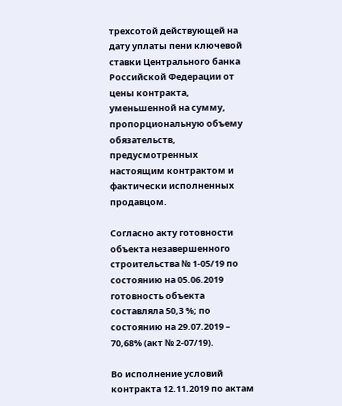трехсотой действующей на дату уплаты пени ключевой ставки Центрального банка Российской Федерации от цены контракта, уменьшенной на сумму, пропорциональную объему обязательств, предусмотренных настоящим контрактом и фактически исполненных продавцом.

Согласно акту готовности объекта незавершенного строительства № 1-05/19 по состоянию на 05.06.2019 готовность объекта составляла 50,3 %; по состоянию на 29.07.2019 – 70,68% (акт № 2-07/19).

Во исполнение условий контракта 12.11.2019 по актам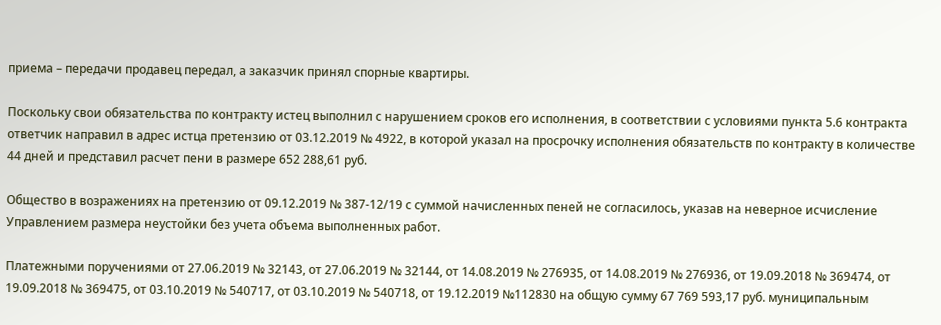приема – передачи продавец передал, а заказчик принял спорные квартиры.

Поскольку свои обязательства по контракту истец выполнил с нарушением сроков его исполнения, в соответствии с условиями пункта 5.6 контракта ответчик направил в адрес истца претензию от 03.12.2019 № 4922, в которой указал на просрочку исполнения обязательств по контракту в количестве 44 дней и представил расчет пени в размере 652 288,61 руб.

Общество в возражениях на претензию от 09.12.2019 № 387-12/19 с суммой начисленных пеней не согласилось, указав на неверное исчисление Управлением размера неустойки без учета объема выполненных работ.

Платежными поручениями от 27.06.2019 № 32143, от 27.06.2019 № 32144, от 14.08.2019 № 276935, от 14.08.2019 № 276936, от 19.09.2018 № 369474, от 19.09.2018 № 369475, от 03.10.2019 № 540717, от 03.10.2019 № 540718, от 19.12.2019 №112830 на общую сумму 67 769 593,17 руб. муниципальным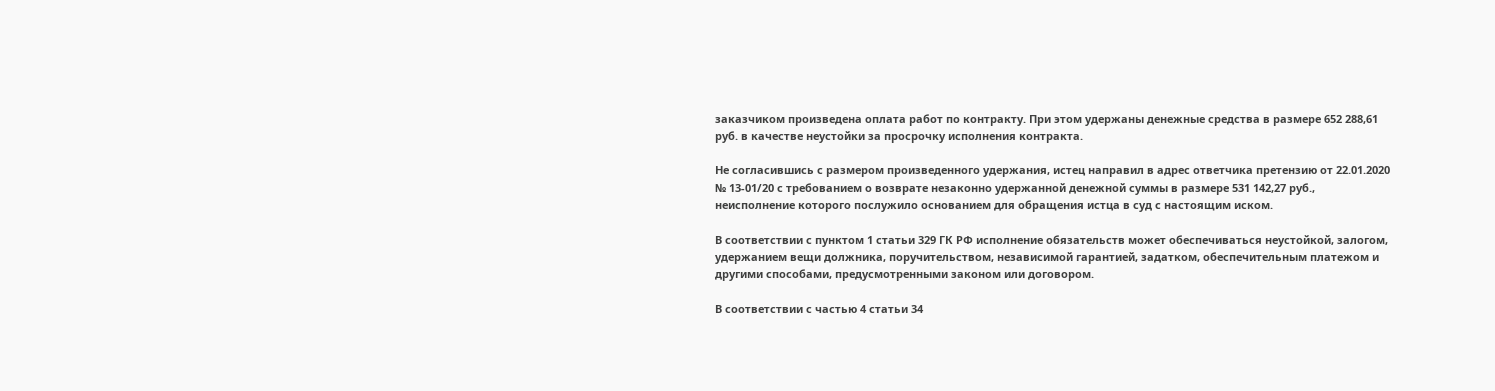заказчиком произведена оплата работ по контракту. При этом удержаны денежные средства в размере 652 288,61 руб. в качестве неустойки за просрочку исполнения контракта.

Не согласившись с размером произведенного удержания, истец направил в адрес ответчика претензию от 22.01.2020 № 13-01/20 с требованием о возврате незаконно удержанной денежной суммы в размере 531 142,27 руб., неисполнение которого послужило основанием для обращения истца в суд с настоящим иском.

В соответствии с пунктом 1 статьи 329 ГК РФ исполнение обязательств может обеспечиваться неустойкой, залогом, удержанием вещи должника, поручительством, независимой гарантией, задатком, обеспечительным платежом и другими способами, предусмотренными законом или договором.

В соответствии с частью 4 статьи 34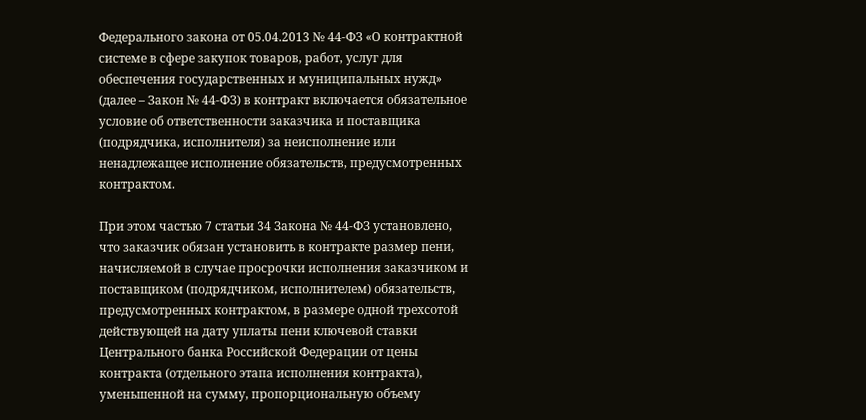Федерального закона от 05.04.2013 № 44-ФЗ «О контрактной системе в сфере закупок товаров, работ, услуг для обеспечения государственных и муниципальных нужд» (далее – Закон № 44-ФЗ) в контракт включается обязательное условие об ответственности заказчика и поставщика (подрядчика, исполнителя) за неисполнение или ненадлежащее исполнение обязательств, предусмотренных контрактом.

При этом частью 7 статьи 34 Закона № 44-ФЗ установлено, что заказчик обязан установить в контракте размер пени, начисляемой в случае просрочки исполнения заказчиком и поставщиком (подрядчиком, исполнителем) обязательств, предусмотренных контрактом, в размере одной трехсотой действующей на дату уплаты пени ключевой ставки Центрального банка Российской Федерации от цены контракта (отдельного этапа исполнения контракта), уменьшенной на сумму, пропорциональную объему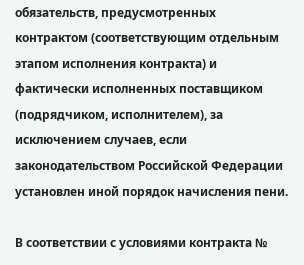обязательств, предусмотренных контрактом (соответствующим отдельным этапом исполнения контракта) и фактически исполненных поставщиком (подрядчиком, исполнителем), за исключением случаев, если законодательством Российской Федерации установлен иной порядок начисления пени.

В соответствии с условиями контракта №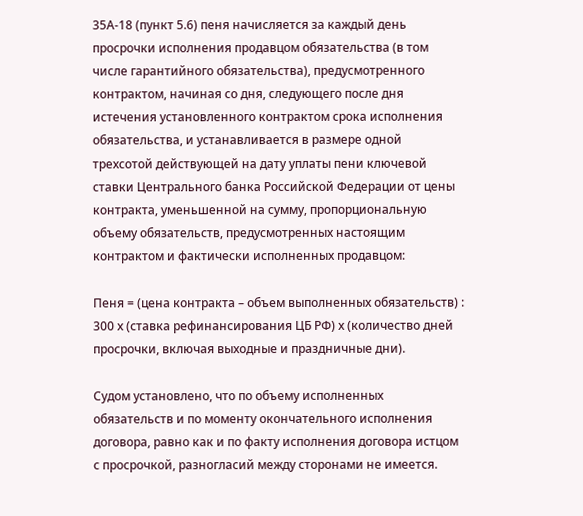35А-18 (пункт 5.6) пеня начисляется за каждый день просрочки исполнения продавцом обязательства (в том числе гарантийного обязательства), предусмотренного контрактом, начиная со дня, следующего после дня истечения установленного контрактом срока исполнения обязательства, и устанавливается в размере одной трехсотой действующей на дату уплаты пени ключевой ставки Центрального банка Российской Федерации от цены контракта, уменьшенной на сумму, пропорциональную объему обязательств, предусмотренных настоящим контрактом и фактически исполненных продавцом:

Пеня = (цена контракта – объем выполненных обязательств) : 300 х (ставка рефинансирования ЦБ РФ) х (количество дней просрочки, включая выходные и праздничные дни).

Судом установлено, что по объему исполненных обязательств и по моменту окончательного исполнения договора, равно как и по факту исполнения договора истцом с просрочкой, разногласий между сторонами не имеется.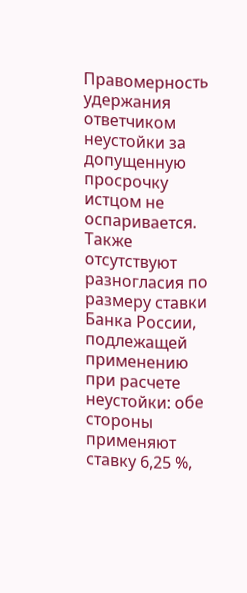Правомерность удержания ответчиком неустойки за допущенную просрочку истцом не оспаривается. Также отсутствуют разногласия по размеру ставки Банка России, подлежащей применению при расчете неустойки: обе стороны применяют ставку 6,25 %,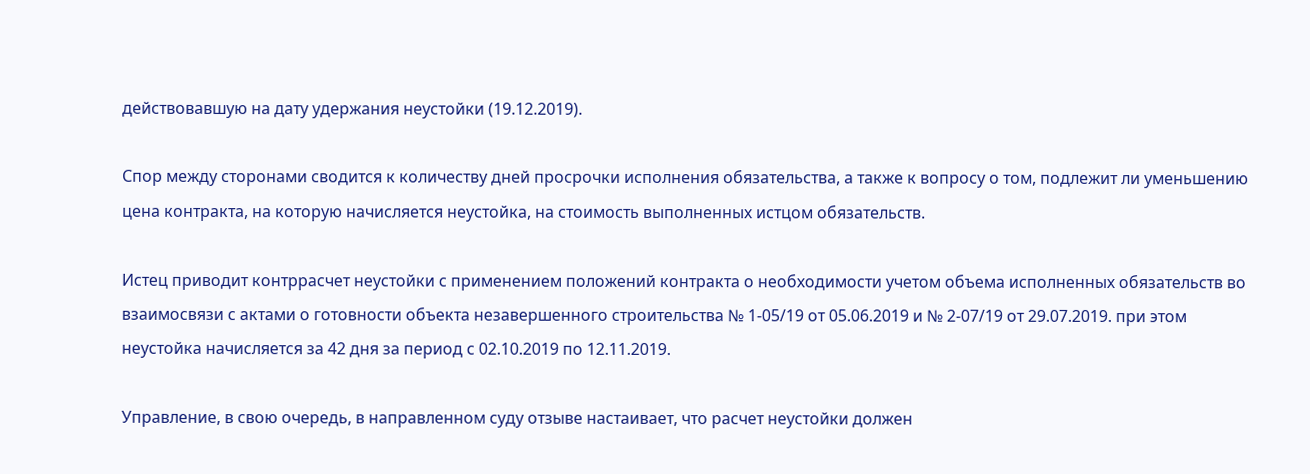действовавшую на дату удержания неустойки (19.12.2019).

Спор между сторонами сводится к количеству дней просрочки исполнения обязательства, а также к вопросу о том, подлежит ли уменьшению цена контракта, на которую начисляется неустойка, на стоимость выполненных истцом обязательств.

Истец приводит контррасчет неустойки с применением положений контракта о необходимости учетом объема исполненных обязательств во взаимосвязи с актами о готовности объекта незавершенного строительства № 1-05/19 от 05.06.2019 и № 2-07/19 от 29.07.2019. при этом неустойка начисляется за 42 дня за период с 02.10.2019 по 12.11.2019.

Управление, в свою очередь, в направленном суду отзыве настаивает, что расчет неустойки должен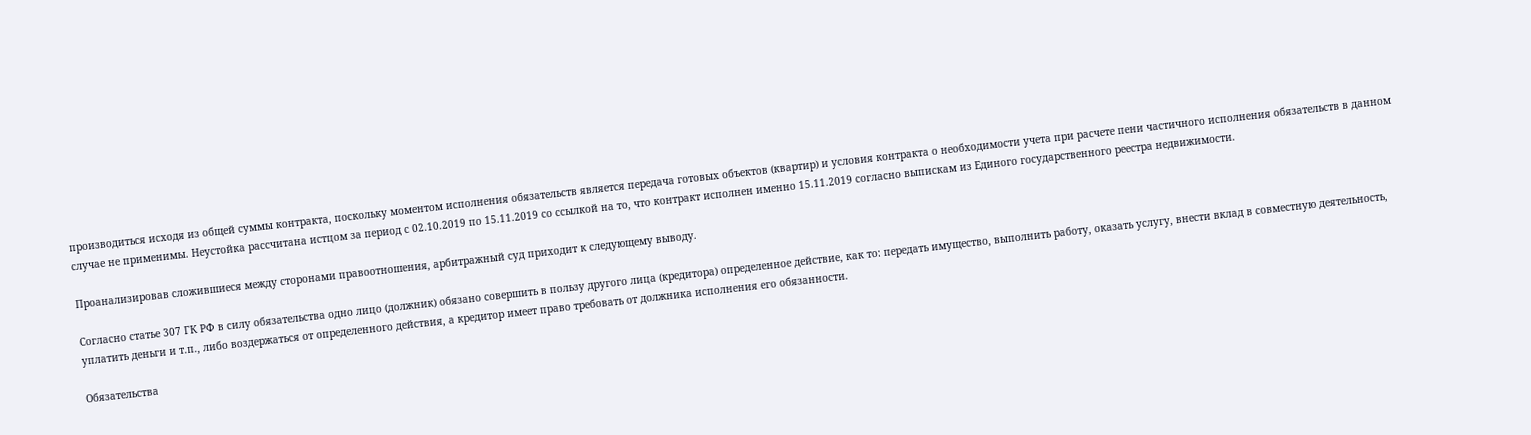производиться исходя из общей суммы контракта, поскольку моментом исполнения обязательств является передача готовых объектов (квартир) и условия контракта о необходимости учета при расчете пени частичного исполнения обязательств в данном случае не применимы. Неустойка рассчитана истцом за период с 02.10.2019 по 15.11.2019 со ссылкой на то, что контракт исполнен именно 15.11.2019 согласно выпискам из Единого государственного реестра недвижимости.

Проанализировав сложившиеся между сторонами правоотношения, арбитражный суд приходит к следующему выводу.

Согласно статье 307 ГК РФ в силу обязательства одно лицо (должник) обязано совершить в пользу другого лица (кредитора) определенное действие, как то: передать имущество, выполнить работу, оказать услугу, внести вклад в совместную деятельность, уплатить деньги и т.п., либо воздержаться от определенного действия, а кредитор имеет право требовать от должника исполнения его обязанности.

Обязательства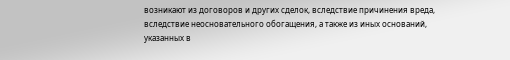возникают из договоров и других сделок, вследствие причинения вреда, вследствие неосновательного обогащения, а также из иных оснований, указанных в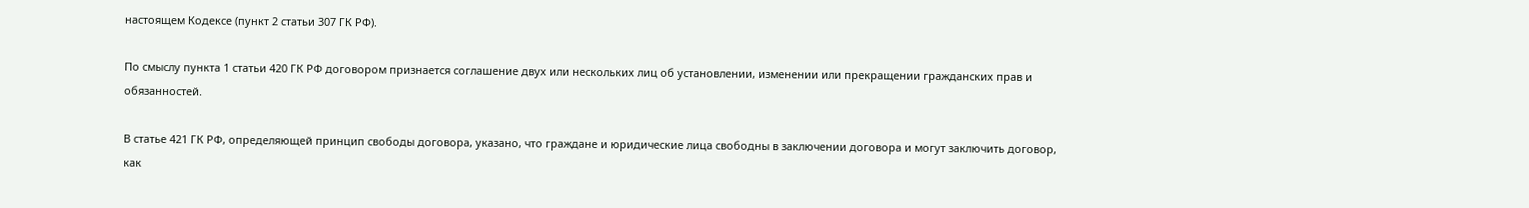настоящем Кодексе (пункт 2 статьи 307 ГК РФ).

По смыслу пункта 1 статьи 420 ГК РФ договором признается соглашение двух или нескольких лиц об установлении, изменении или прекращении гражданских прав и обязанностей.

В статье 421 ГК РФ, определяющей принцип свободы договора, указано, что граждане и юридические лица свободны в заключении договора и могут заключить договор, как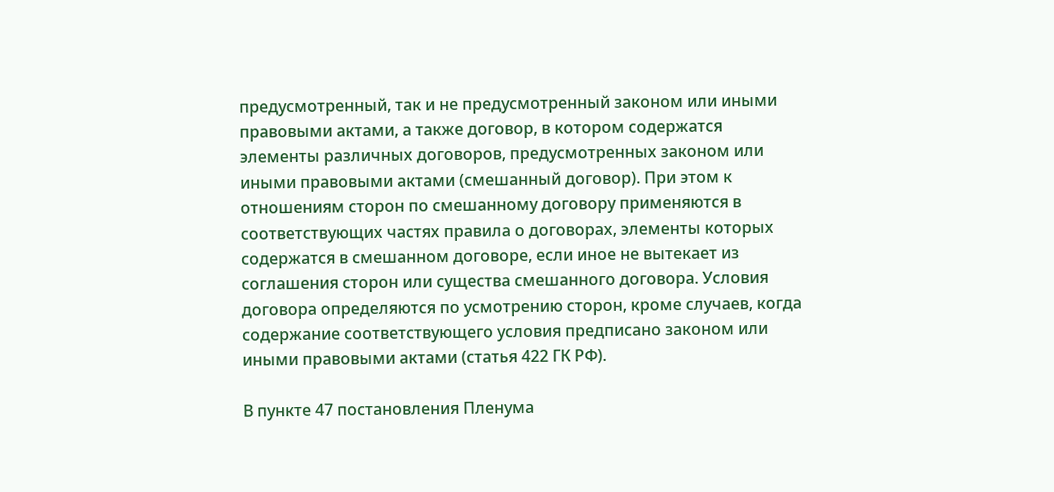предусмотренный, так и не предусмотренный законом или иными правовыми актами, а также договор, в котором содержатся элементы различных договоров, предусмотренных законом или иными правовыми актами (смешанный договор). При этом к отношениям сторон по смешанному договору применяются в соответствующих частях правила о договорах, элементы которых содержатся в смешанном договоре, если иное не вытекает из соглашения сторон или существа смешанного договора. Условия договора определяются по усмотрению сторон, кроме случаев, когда содержание соответствующего условия предписано законом или иными правовыми актами (статья 422 ГК РФ).

В пункте 47 постановления Пленума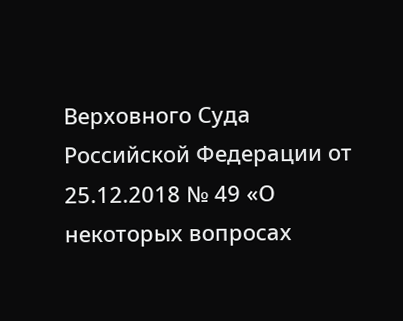Верховного Суда Российской Федерации от 25.12.2018 № 49 «О некоторых вопросах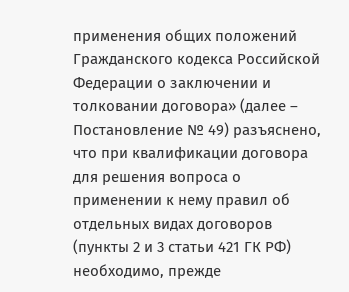применения общих положений Гражданского кодекса Российской Федерации о заключении и толковании договора» (далее – Постановление № 49) разъяснено, что при квалификации договора для решения вопроса о применении к нему правил об отдельных видах договоров (пункты 2 и 3 статьи 421 ГК РФ) необходимо, прежде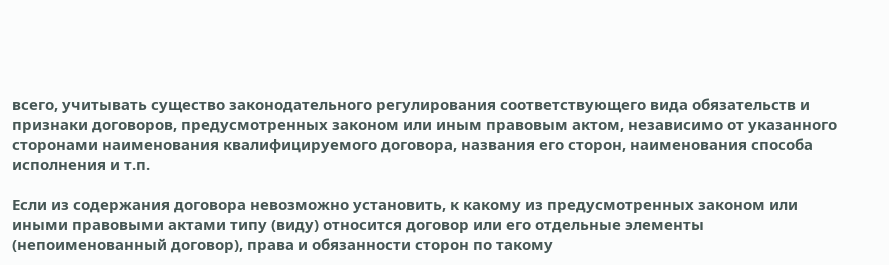всего, учитывать существо законодательного регулирования соответствующего вида обязательств и признаки договоров, предусмотренных законом или иным правовым актом, независимо от указанного сторонами наименования квалифицируемого договора, названия его сторон, наименования способа исполнения и т.п.

Если из содержания договора невозможно установить, к какому из предусмотренных законом или иными правовыми актами типу (виду) относится договор или его отдельные элементы (непоименованный договор), права и обязанности сторон по такому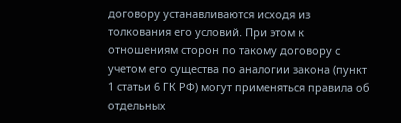договору устанавливаются исходя из толкования его условий. При этом к отношениям сторон по такому договору с учетом его существа по аналогии закона (пункт 1 статьи 6 ГК РФ) могут применяться правила об отдельных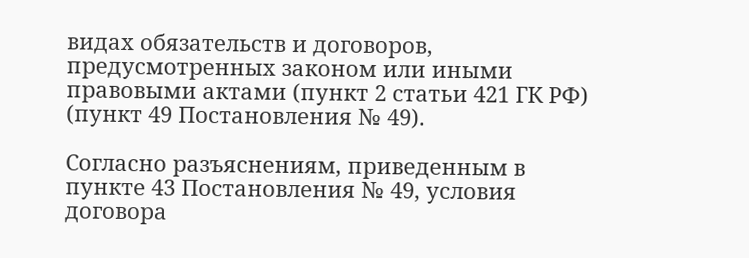видах обязательств и договоров, предусмотренных законом или иными правовыми актами (пункт 2 статьи 421 ГК РФ) (пункт 49 Постановления № 49).

Согласно разъяснениям, приведенным в пункте 43 Постановления № 49, условия договора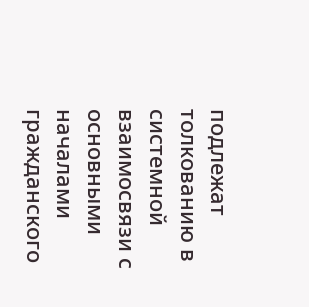подлежат толкованию в системной взаимосвязи с основными началами гражданского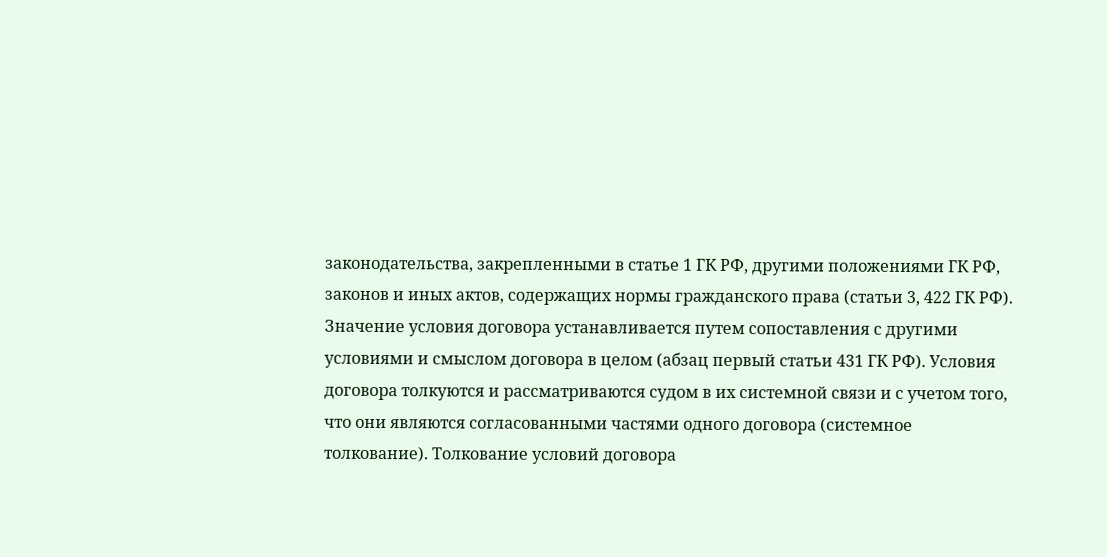законодательства, закрепленными в статье 1 ГК РФ, другими положениями ГК РФ, законов и иных актов, содержащих нормы гражданского права (статьи 3, 422 ГК РФ). Значение условия договора устанавливается путем сопоставления с другими условиями и смыслом договора в целом (абзац первый статьи 431 ГК РФ). Условия договора толкуются и рассматриваются судом в их системной связи и с учетом того, что они являются согласованными частями одного договора (системное толкование). Толкование условий договора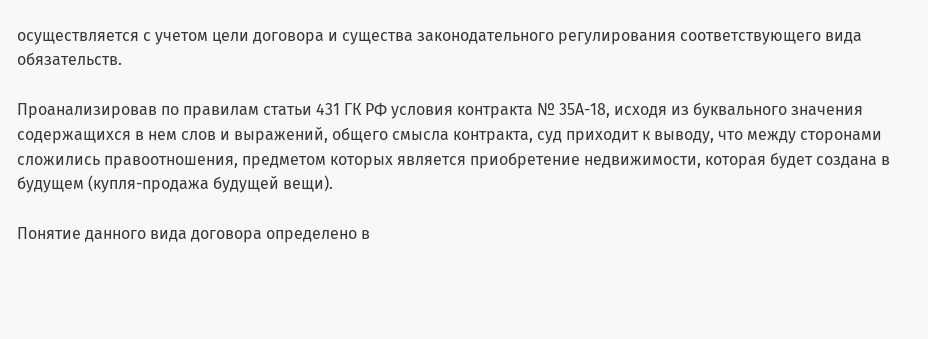осуществляется с учетом цели договора и существа законодательного регулирования соответствующего вида обязательств.

Проанализировав по правилам статьи 431 ГК РФ условия контракта № 35А-18, исходя из буквального значения содержащихся в нем слов и выражений, общего смысла контракта, суд приходит к выводу, что между сторонами сложились правоотношения, предметом которых является приобретение недвижимости, которая будет создана в будущем (купля-продажа будущей вещи).

Понятие данного вида договора определено в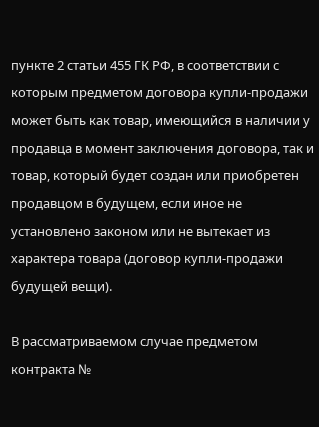пункте 2 статьи 455 ГК РФ, в соответствии с которым предметом договора купли-продажи может быть как товар, имеющийся в наличии у продавца в момент заключения договора, так и товар, который будет создан или приобретен продавцом в будущем, если иное не установлено законом или не вытекает из характера товара (договор купли-продажи будущей вещи).

В рассматриваемом случае предметом контракта №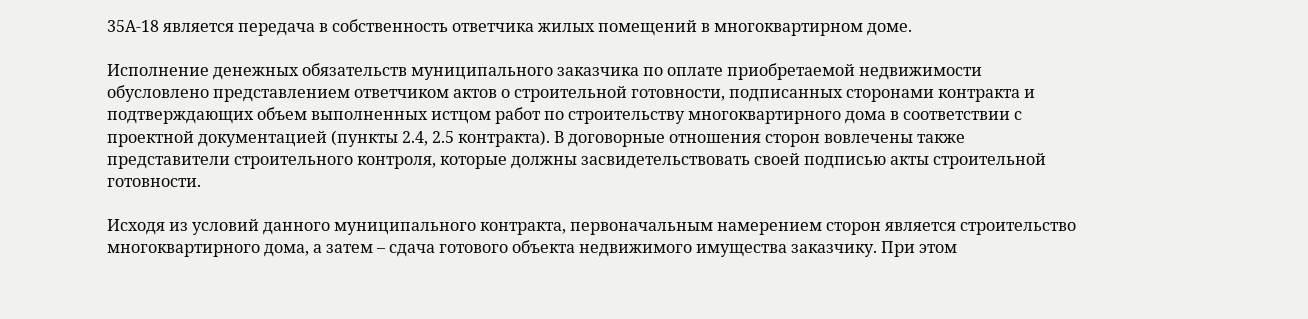35А-18 является передача в собственность ответчика жилых помещений в многоквартирном доме.

Исполнение денежных обязательств муниципального заказчика по оплате приобретаемой недвижимости обусловлено представлением ответчиком актов о строительной готовности, подписанных сторонами контракта и подтверждающих объем выполненных истцом работ по строительству многоквартирного дома в соответствии с проектной документацией (пункты 2.4, 2.5 контракта). В договорные отношения сторон вовлечены также представители строительного контроля, которые должны засвидетельствовать своей подписью акты строительной готовности.

Исходя из условий данного муниципального контракта, первоначальным намерением сторон является строительство многоквартирного дома, а затем – сдача готового объекта недвижимого имущества заказчику. При этом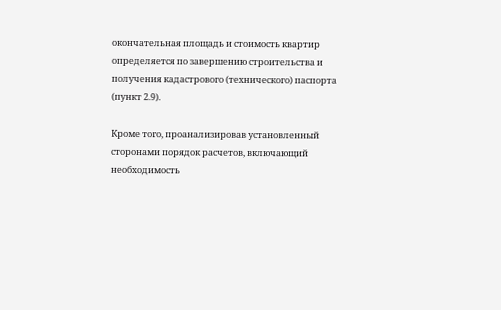окончательная площадь и стоимость квартир определяется по завершению строительства и получения кадастрового (технического) паспорта (пункт 2.9).

Кроме того, проанализировав установленный сторонами порядок расчетов, включающий необходимость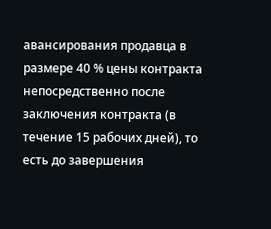авансирования продавца в размере 40 % цены контракта непосредственно после заключения контракта (в течение 15 рабочих дней), то есть до завершения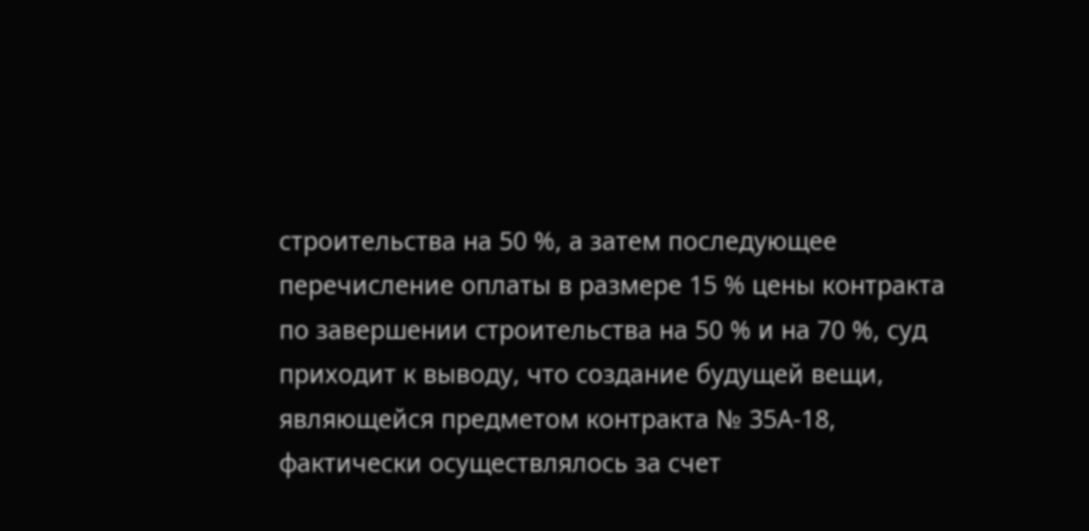строительства на 50 %, а затем последующее перечисление оплаты в размере 15 % цены контракта по завершении строительства на 50 % и на 70 %, суд приходит к выводу, что создание будущей вещи, являющейся предметом контракта № 35А-18, фактически осуществлялось за счет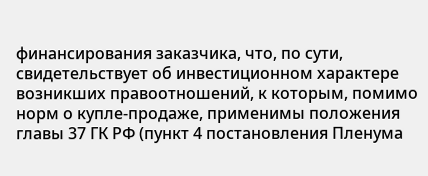финансирования заказчика, что, по сути, свидетельствует об инвестиционном характере возникших правоотношений, к которым, помимо норм о купле-продаже, применимы положения главы 37 ГК РФ (пункт 4 постановления Пленума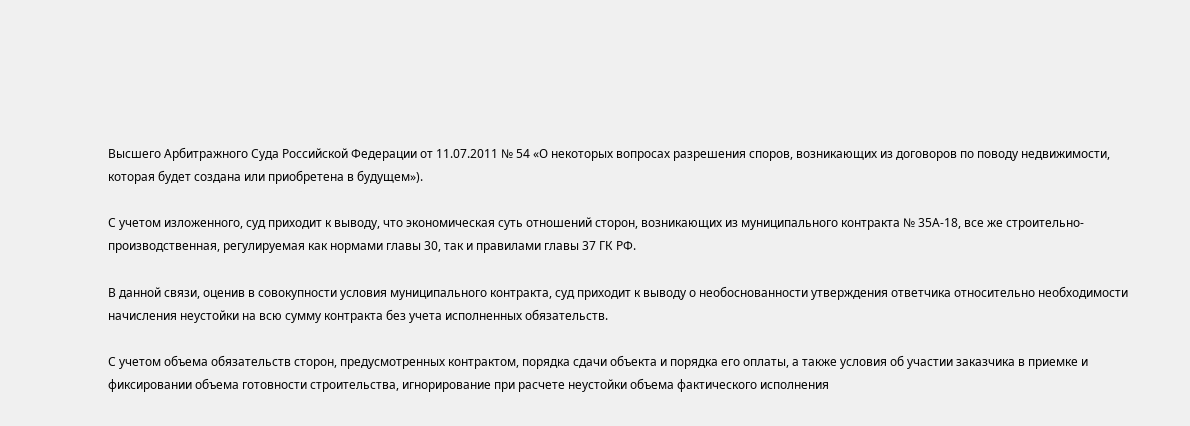Высшего Арбитражного Суда Российской Федерации от 11.07.2011 № 54 «О некоторых вопросах разрешения споров, возникающих из договоров по поводу недвижимости, которая будет создана или приобретена в будущем»).

С учетом изложенного, суд приходит к выводу, что экономическая суть отношений сторон, возникающих из муниципального контракта № 35А-18, все же строительно-производственная, регулируемая как нормами главы 30, так и правилами главы 37 ГК РФ.

В данной связи, оценив в совокупности условия муниципального контракта, суд приходит к выводу о необоснованности утверждения ответчика относительно необходимости начисления неустойки на всю сумму контракта без учета исполненных обязательств.

С учетом объема обязательств сторон, предусмотренных контрактом, порядка сдачи объекта и порядка его оплаты, а также условия об участии заказчика в приемке и фиксировании объема готовности строительства, игнорирование при расчете неустойки объема фактического исполнения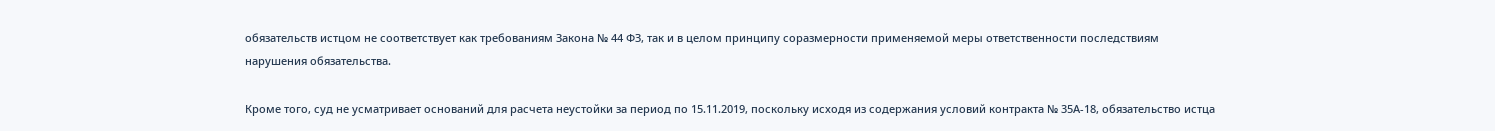обязательств истцом не соответствует как требованиям Закона № 44 ФЗ, так и в целом принципу соразмерности применяемой меры ответственности последствиям нарушения обязательства.

Кроме того, суд не усматривает оснований для расчета неустойки за период по 15.11.2019, поскольку исходя из содержания условий контракта № 35А-18, обязательство истца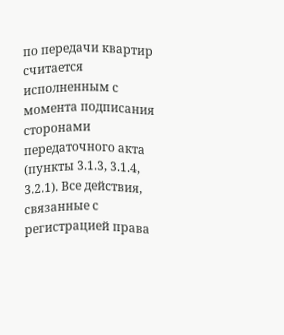по передачи квартир считается исполненным с момента подписания сторонами передаточного акта (пункты 3.1.3, 3.1.4, 3.2.1). Все действия, связанные с регистрацией права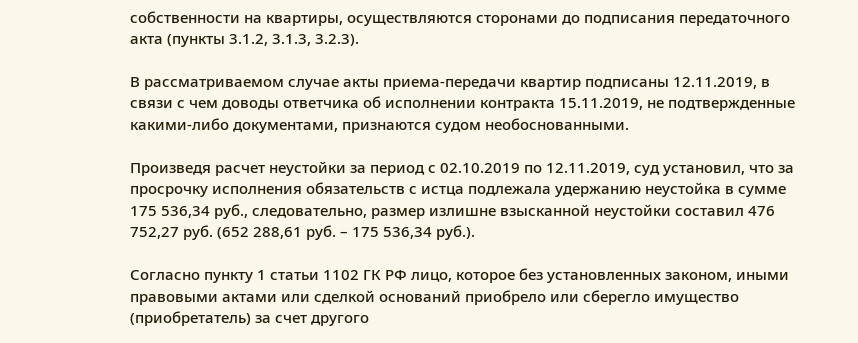собственности на квартиры, осуществляются сторонами до подписания передаточного акта (пункты 3.1.2, 3.1.3, 3.2.3).

В рассматриваемом случае акты приема-передачи квартир подписаны 12.11.2019, в связи с чем доводы ответчика об исполнении контракта 15.11.2019, не подтвержденные какими-либо документами, признаются судом необоснованными.

Произведя расчет неустойки за период с 02.10.2019 по 12.11.2019, суд установил, что за просрочку исполнения обязательств с истца подлежала удержанию неустойка в сумме 175 536,34 руб., следовательно, размер излишне взысканной неустойки составил 476 752,27 руб. (652 288,61 руб. – 175 536,34 руб.).

Согласно пункту 1 статьи 1102 ГК РФ лицо, которое без установленных законом, иными правовыми актами или сделкой оснований приобрело или сберегло имущество (приобретатель) за счет другого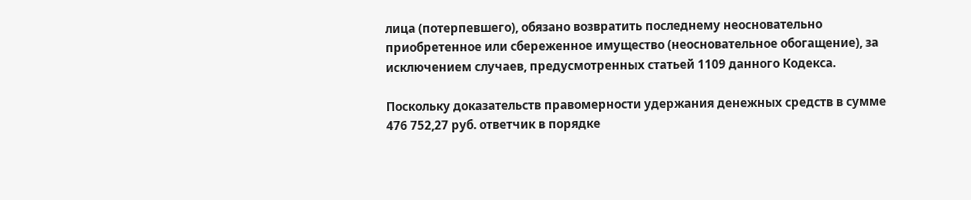лица (потерпевшего), обязано возвратить последнему неосновательно приобретенное или сбереженное имущество (неосновательное обогащение), за исключением случаев, предусмотренных статьей 1109 данного Кодекса.

Поскольку доказательств правомерности удержания денежных средств в сумме 476 752,27 руб. ответчик в порядке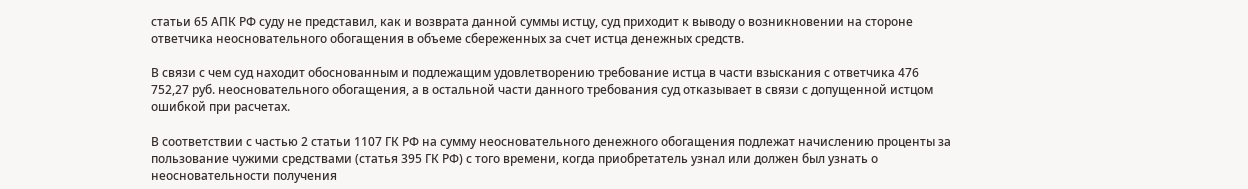статьи 65 АПК РФ суду не представил, как и возврата данной суммы истцу, суд приходит к выводу о возникновении на стороне ответчика неосновательного обогащения в объеме сбереженных за счет истца денежных средств.

В связи с чем суд находит обоснованным и подлежащим удовлетворению требование истца в части взыскания с ответчика 476 752,27 руб. неосновательного обогащения, а в остальной части данного требования суд отказывает в связи с допущенной истцом ошибкой при расчетах.

В соответствии с частью 2 статьи 1107 ГК РФ на сумму неосновательного денежного обогащения подлежат начислению проценты за пользование чужими средствами (статья 395 ГК РФ) с того времени, когда приобретатель узнал или должен был узнать о неосновательности получения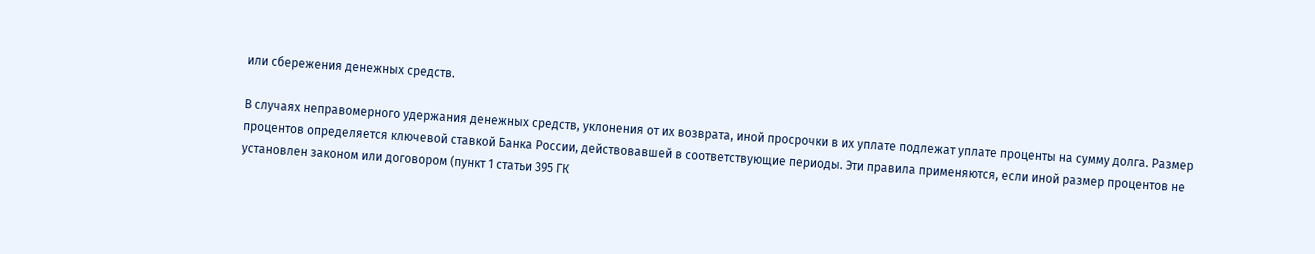или сбережения денежных средств.

В случаях неправомерного удержания денежных средств, уклонения от их возврата, иной просрочки в их уплате подлежат уплате проценты на сумму долга. Размер процентов определяется ключевой ставкой Банка России, действовавшей в соответствующие периоды. Эти правила применяются, если иной размер процентов не установлен законом или договором (пункт 1 статьи 395 ГК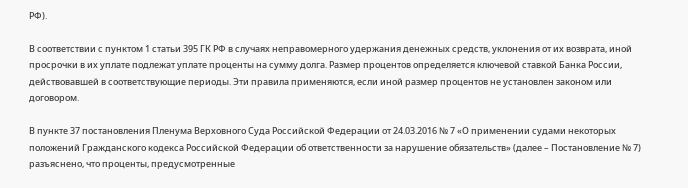РФ).

В соответствии с пунктом 1 статьи 395 ГК РФ в случаях неправомерного удержания денежных средств, уклонения от их возврата, иной просрочки в их уплате подлежат уплате проценты на сумму долга. Размер процентов определяется ключевой ставкой Банка России, действовавшей в соответствующие периоды. Эти правила применяются, если иной размер процентов не установлен законом или договором.

В пункте 37 постановления Пленума Верховного Суда Российской Федерации от 24.03.2016 № 7 «О применении судами некоторых положений Гражданского кодекса Российской Федерации об ответственности за нарушение обязательств» (далее – Постановление № 7) разъяснено, что проценты, предусмотренные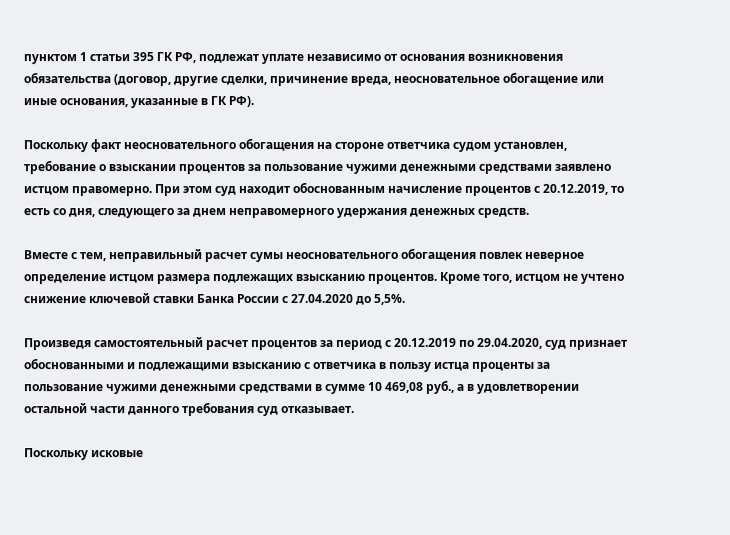пунктом 1 статьи 395 ГК РФ, подлежат уплате независимо от основания возникновения обязательства (договор, другие сделки, причинение вреда, неосновательное обогащение или иные основания, указанные в ГК РФ).

Поскольку факт неосновательного обогащения на стороне ответчика судом установлен, требование о взыскании процентов за пользование чужими денежными средствами заявлено истцом правомерно. При этом суд находит обоснованным начисление процентов с 20.12.2019, то есть со дня, следующего за днем неправомерного удержания денежных средств.

Вместе с тем, неправильный расчет сумы неосновательного обогащения повлек неверное определение истцом размера подлежащих взысканию процентов. Кроме того, истцом не учтено снижение ключевой ставки Банка России с 27.04.2020 до 5,5%.

Произведя самостоятельный расчет процентов за период с 20.12.2019 по 29.04.2020, суд признает обоснованными и подлежащими взысканию с ответчика в пользу истца проценты за пользование чужими денежными средствами в сумме 10 469,08 руб., а в удовлетворении остальной части данного требования суд отказывает.

Поскольку исковые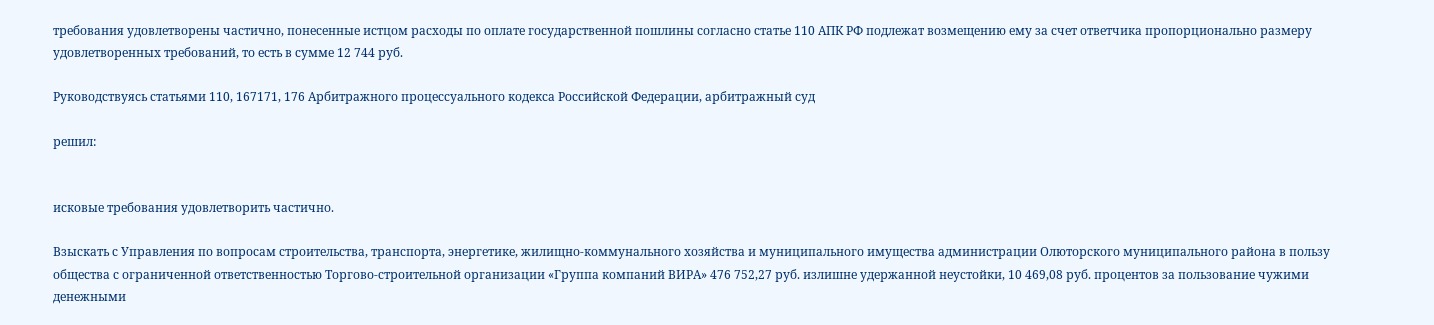требования удовлетворены частично, понесенные истцом расходы по оплате государственной пошлины согласно статье 110 АПК РФ подлежат возмещению ему за счет ответчика пропорционально размеру удовлетворенных требований, то есть в сумме 12 744 руб.

Руководствуясь статьями 110, 167171, 176 Арбитражного процессуального кодекса Российской Федерации, арбитражный суд

решил:


исковые требования удовлетворить частично.

Взыскать с Управления по вопросам строительства, транспорта, энергетике, жилищно-коммунального хозяйства и муниципального имущества администрации Олюторского муниципального района в пользу общества с ограниченной ответственностью Торгово-строительной организации «Группа компаний ВИРА» 476 752,27 руб. излишне удержанной неустойки, 10 469,08 руб. процентов за пользование чужими денежными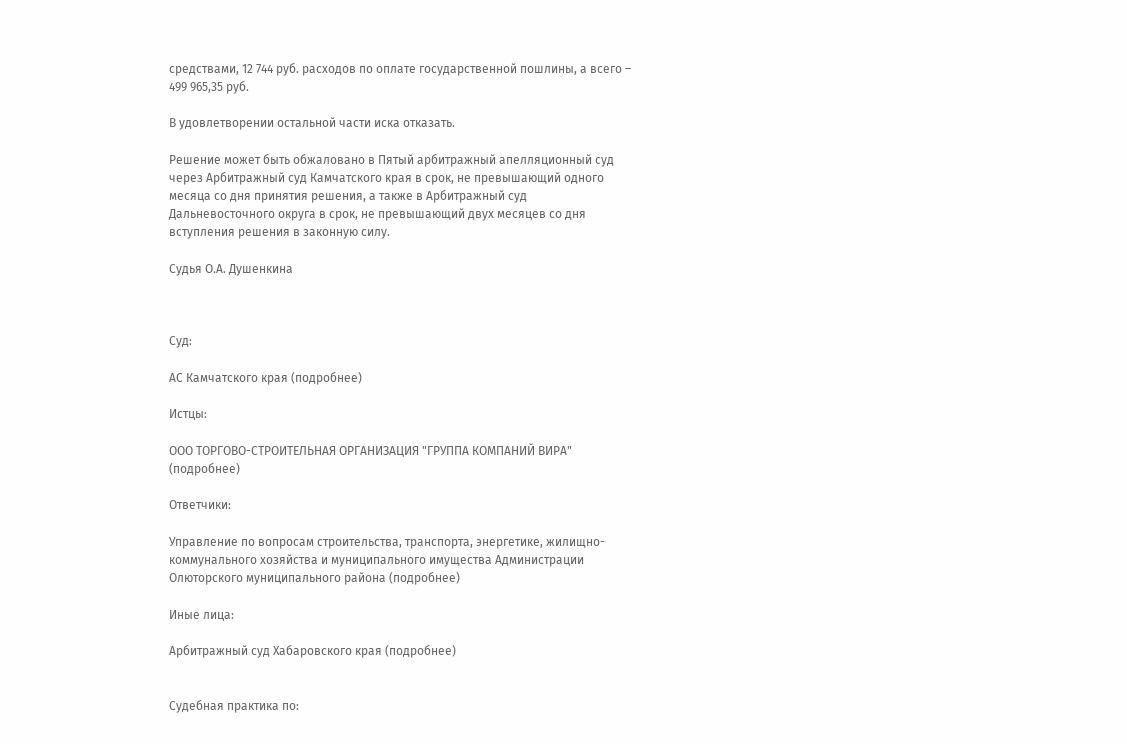средствами, 12 744 руб. расходов по оплате государственной пошлины, а всего – 499 965,35 руб.

В удовлетворении остальной части иска отказать.

Решение может быть обжаловано в Пятый арбитражный апелляционный суд через Арбитражный суд Камчатского края в срок, не превышающий одного месяца со дня принятия решения, а также в Арбитражный суд Дальневосточного округа в срок, не превышающий двух месяцев со дня вступления решения в законную силу.

Судья О.А. Душенкина



Суд:

АС Камчатского края (подробнее)

Истцы:

ООО ТОРГОВО-СТРОИТЕЛЬНАЯ ОРГАНИЗАЦИЯ "ГРУППА КОМПАНИЙ ВИРА" (подробнее)

Ответчики:

Управление по вопросам строительства, транспорта, энергетике, жилищно-коммунального хозяйства и муниципального имущества Администрации Олюторского муниципального района (подробнее)

Иные лица:

Арбитражный суд Хабаровского края (подробнее)


Судебная практика по: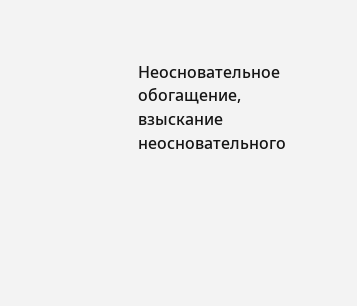Неосновательное обогащение, взыскание неосновательного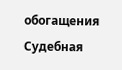обогащения
Судебная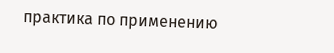практика по применению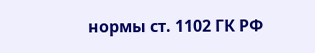нормы ст. 1102 ГК РФ